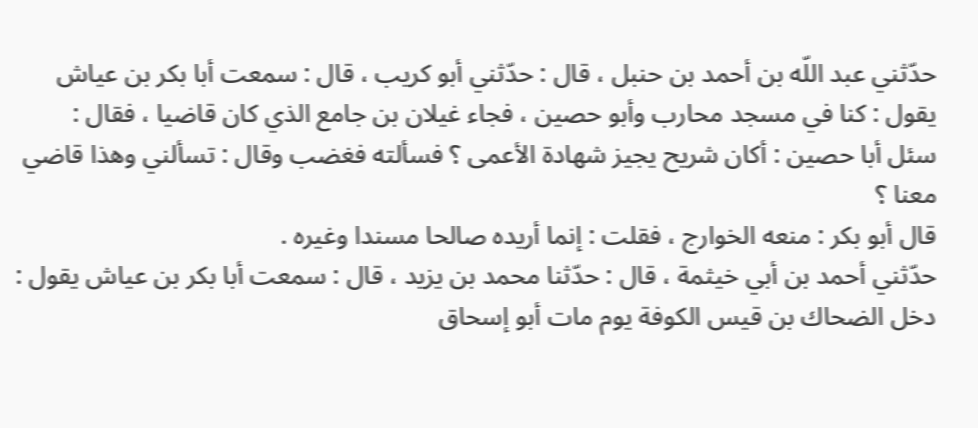حدّثني عبد اللّه بن أحمد بن حنبل ، قال : حدّثني أبو كريب ، قال : سمعت أبا بكر بن عياش يقول : كنا في مسجد محارب وأبو حصين ، فجاء غيلان بن جامع الذي كان قاضيا ، فقال :
سئل أبا حصين : أكان شريح يجيز شهادة الأعمى ؟ فسألته فغضب وقال : تسألني وهذا قاضي معنا ؟
قال أبو بكر : منعه الخوارج ، فقلت : إنما أريده صالحا مسندا وغيره .
حدّثني أحمد بن أبي خيثمة ، قال : حدّثنا محمد بن يزيد ، قال : سمعت أبا بكر بن عياش يقول : دخل الضحاك بن قيس الكوفة يوم مات أبو إسحاق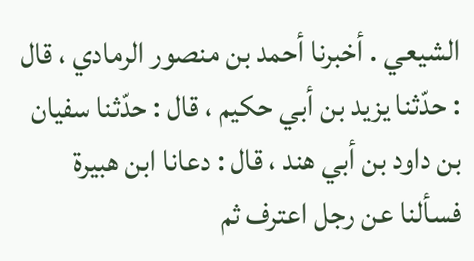الشيعي . أخبرنا أحمد بن منصور الرمادي ، قال : حدّثنا يزيد بن أبي حكيم ، قال : حدّثنا سفيان بن داود بن أبي هند ، قال : دعانا ابن هبيرة فسألنا عن رجل اعترف ثم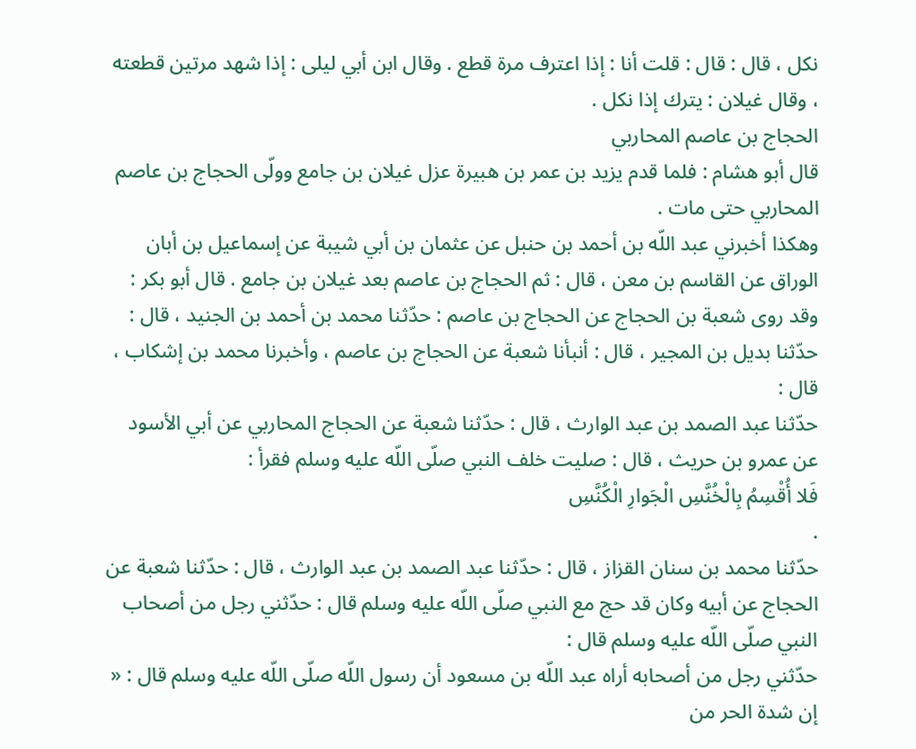نكل ، قال : قال : قلت أنا : إذا اعترف مرة قطع . وقال ابن أبي ليلى : إذا شهد مرتين قطعته ، وقال غيلان : يترك إذا نكل .
الحجاج بن عاصم المحاربي
قال أبو هشام : فلما قدم يزيد بن عمر بن هبيرة عزل غيلان بن جامع وولّى الحجاج بن عاصم المحاربي حتى مات .
وهكذا أخبرني عبد اللّه بن أحمد بن حنبل عن عثمان بن أبي شيبة عن إسماعيل بن أبان الوراق عن القاسم بن معن ، قال : ثم الحجاج بن عاصم بعد غيلان بن جامع . قال أبو بكر : وقد روى شعبة بن الحجاج عن الحجاج بن عاصم : حدّثنا محمد بن أحمد بن الجنيد ، قال : حدّثنا بديل بن المجير ، قال : أنبأنا شعبة عن الحجاج بن عاصم ، وأخبرنا محمد بن إشكاب ، قال :
حدّثنا عبد الصمد بن عبد الوارث ، قال : حدّثنا شعبة عن الحجاج المحاربي عن أبي الأسود عن عمرو بن حريث ، قال : صليت خلف النبي صلّى اللّه عليه وسلم فقرأ :
فَلا أُقْسِمُ بِالْخُنَّسِ الْجَوارِ الْكُنَّسِ
.
حدّثنا محمد بن سنان القزاز ، قال : حدّثنا عبد الصمد بن عبد الوارث ، قال : حدّثنا شعبة عن الحجاج عن أبيه وكان قد حج مع النبي صلّى اللّه عليه وسلم قال : حدّثني رجل من أصحاب النبي صلّى اللّه عليه وسلم قال :
حدّثني رجل من أصحابه أراه عبد اللّه بن مسعود أن رسول اللّه صلّى اللّه عليه وسلم قال : « إن شدة الحر من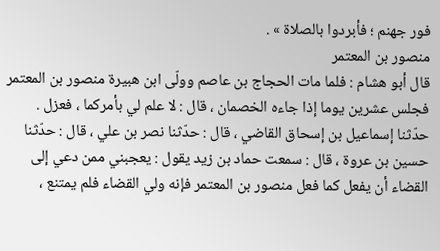فور جهنم ؛ فأبردوا بالصلاة » .
منصور بن المعتمر
قال أبو هشام : فلما مات الحجاج بن عاصم وولّى ابن هبيرة منصور بن المعتمر فجلس عشرين يوما إذا جاءه الخصمان ، قال : لا علم لي بأمركما ، فعزل .
حدّثنا إسماعيل بن إسحاق القاضي ، قال : حدّثنا نصر بن علي ، قال : حدّثنا حسين بن عروة ، قال : سمعت حماد بن زيد يقول : يعجبني ممن دعي إلى القضاء أن يفعل كما فعل منصور بن المعتمر فإنه ولي القضاء فلم يمتنع ،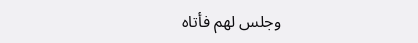وجلس لهم فأتاه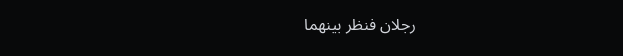رجلان فنظر بينهما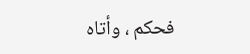فحكم ، وأتاه